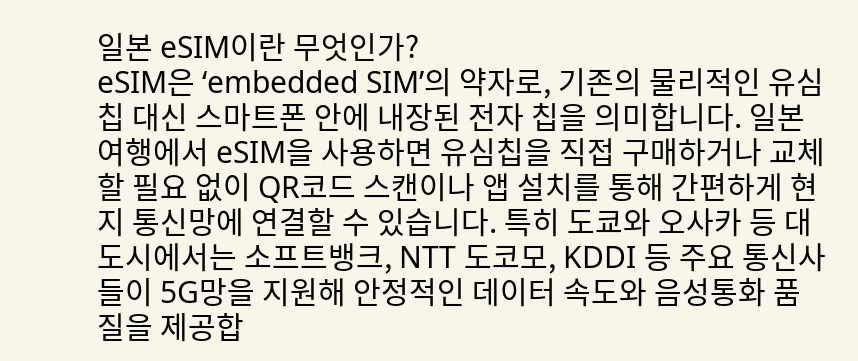일본 eSIM이란 무엇인가?
eSIM은 ‘embedded SIM’의 약자로, 기존의 물리적인 유심칩 대신 스마트폰 안에 내장된 전자 칩을 의미합니다. 일본 여행에서 eSIM을 사용하면 유심칩을 직접 구매하거나 교체할 필요 없이 QR코드 스캔이나 앱 설치를 통해 간편하게 현지 통신망에 연결할 수 있습니다. 특히 도쿄와 오사카 등 대도시에서는 소프트뱅크, NTT 도코모, KDDI 등 주요 통신사들이 5G망을 지원해 안정적인 데이터 속도와 음성통화 품질을 제공합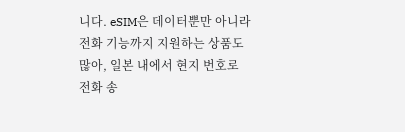니다. eSIM은 데이터뿐만 아니라 전화 기능까지 지원하는 상품도 많아, 일본 내에서 현지 번호로 전화 송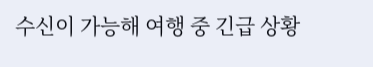수신이 가능해 여행 중 긴급 상황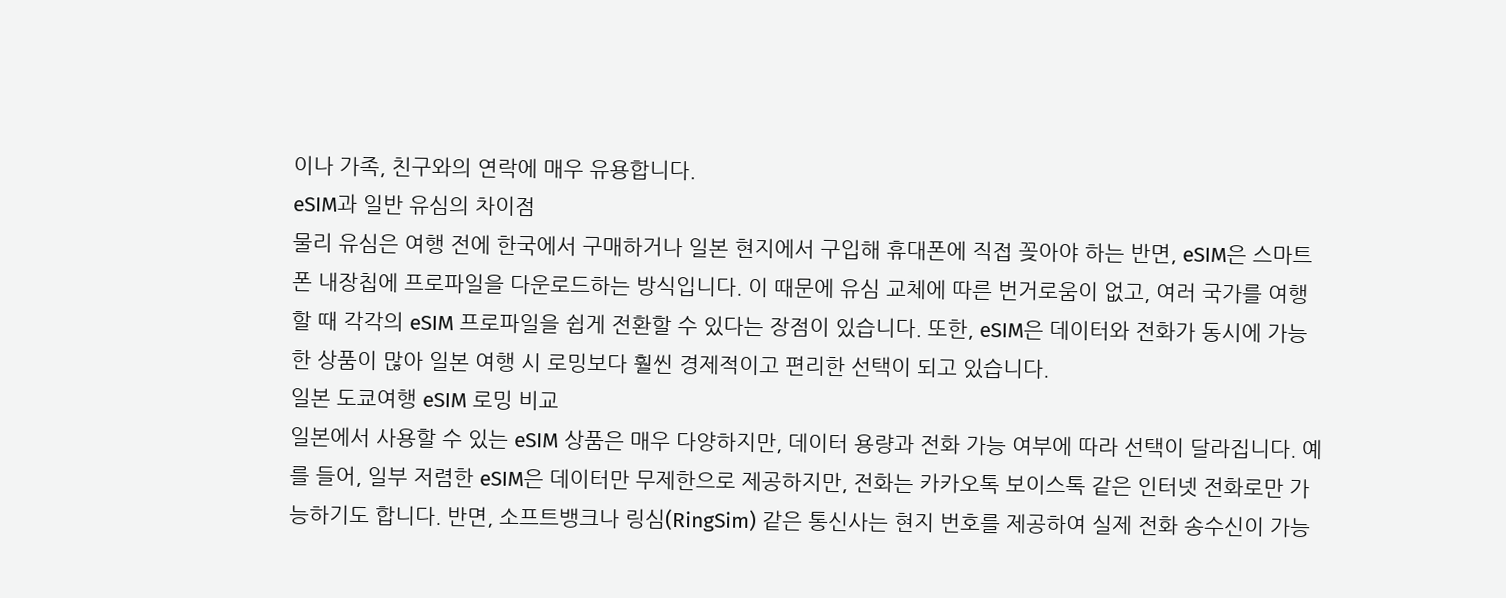이나 가족, 친구와의 연락에 매우 유용합니다.
eSIM과 일반 유심의 차이점
물리 유심은 여행 전에 한국에서 구매하거나 일본 현지에서 구입해 휴대폰에 직접 꽂아야 하는 반면, eSIM은 스마트폰 내장칩에 프로파일을 다운로드하는 방식입니다. 이 때문에 유심 교체에 따른 번거로움이 없고, 여러 국가를 여행할 때 각각의 eSIM 프로파일을 쉽게 전환할 수 있다는 장점이 있습니다. 또한, eSIM은 데이터와 전화가 동시에 가능한 상품이 많아 일본 여행 시 로밍보다 훨씬 경제적이고 편리한 선택이 되고 있습니다.
일본 도쿄여행 eSIM 로밍 비교
일본에서 사용할 수 있는 eSIM 상품은 매우 다양하지만, 데이터 용량과 전화 가능 여부에 따라 선택이 달라집니다. 예를 들어, 일부 저렴한 eSIM은 데이터만 무제한으로 제공하지만, 전화는 카카오톡 보이스톡 같은 인터넷 전화로만 가능하기도 합니다. 반면, 소프트뱅크나 링심(RingSim) 같은 통신사는 현지 번호를 제공하여 실제 전화 송수신이 가능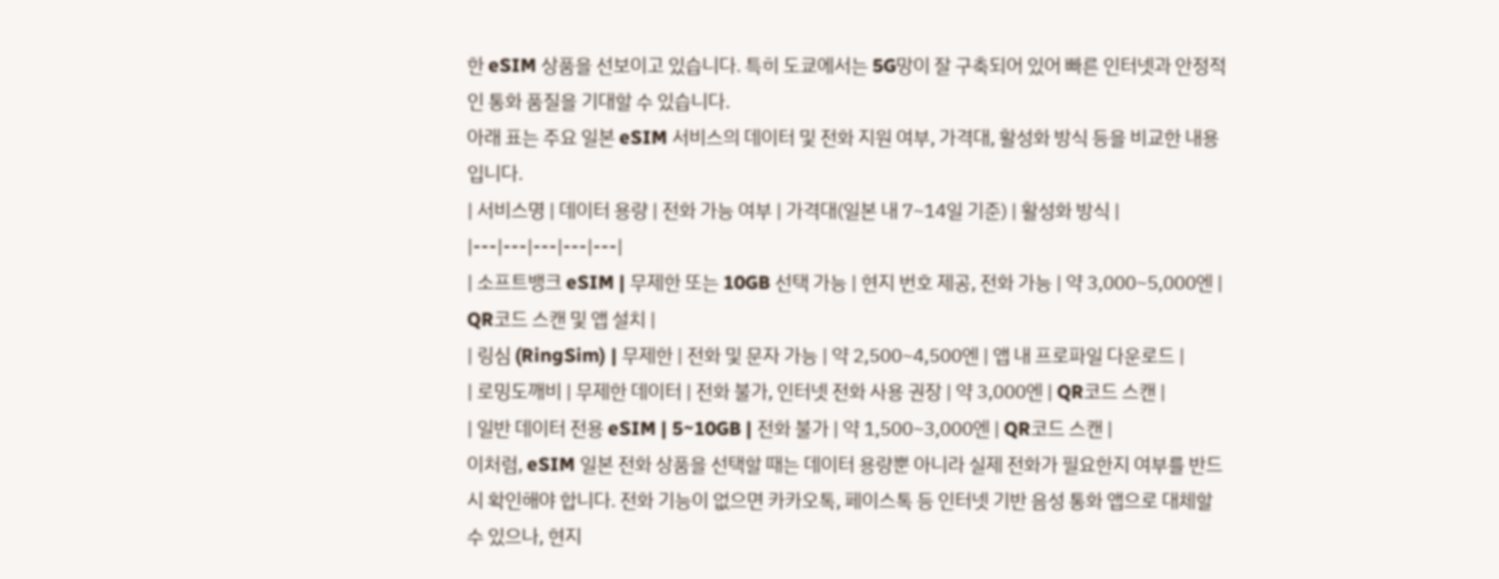한 eSIM 상품을 선보이고 있습니다. 특히 도쿄에서는 5G망이 잘 구축되어 있어 빠른 인터넷과 안정적인 통화 품질을 기대할 수 있습니다.
아래 표는 주요 일본 eSIM 서비스의 데이터 및 전화 지원 여부, 가격대, 활성화 방식 등을 비교한 내용입니다.
| 서비스명 | 데이터 용량 | 전화 가능 여부 | 가격대(일본 내 7~14일 기준) | 활성화 방식 |
|---|---|---|---|---|
| 소프트뱅크 eSIM | 무제한 또는 10GB 선택 가능 | 현지 번호 제공, 전화 가능 | 약 3,000~5,000엔 | QR코드 스캔 및 앱 설치 |
| 링심 (RingSim) | 무제한 | 전화 및 문자 가능 | 약 2,500~4,500엔 | 앱 내 프로파일 다운로드 |
| 로밍도깨비 | 무제한 데이터 | 전화 불가, 인터넷 전화 사용 권장 | 약 3,000엔 | QR코드 스캔 |
| 일반 데이터 전용 eSIM | 5~10GB | 전화 불가 | 약 1,500~3,000엔 | QR코드 스캔 |
이처럼, eSIM 일본 전화 상품을 선택할 때는 데이터 용량뿐 아니라 실제 전화가 필요한지 여부를 반드시 확인해야 합니다. 전화 기능이 없으면 카카오톡, 페이스톡 등 인터넷 기반 음성 통화 앱으로 대체할 수 있으나, 현지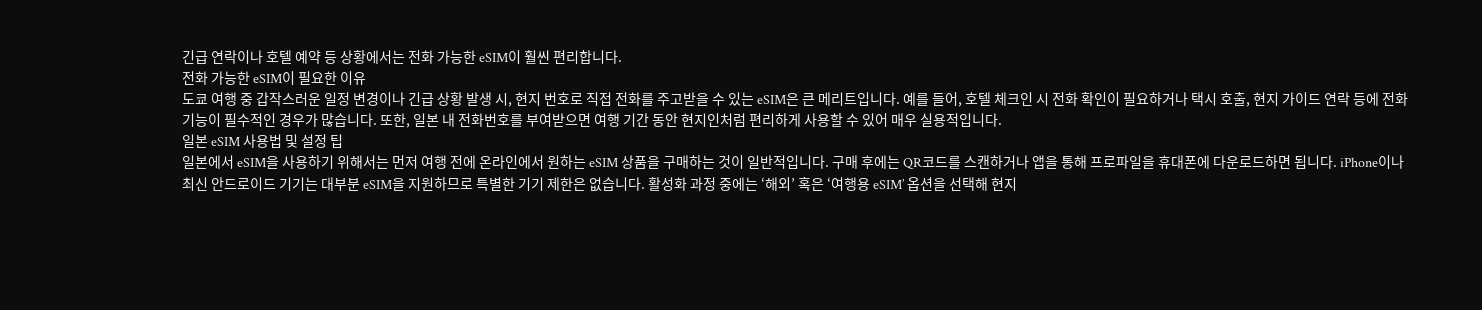긴급 연락이나 호텔 예약 등 상황에서는 전화 가능한 eSIM이 훨씬 편리합니다.
전화 가능한 eSIM이 필요한 이유
도쿄 여행 중 갑작스러운 일정 변경이나 긴급 상황 발생 시, 현지 번호로 직접 전화를 주고받을 수 있는 eSIM은 큰 메리트입니다. 예를 들어, 호텔 체크인 시 전화 확인이 필요하거나 택시 호출, 현지 가이드 연락 등에 전화 기능이 필수적인 경우가 많습니다. 또한, 일본 내 전화번호를 부여받으면 여행 기간 동안 현지인처럼 편리하게 사용할 수 있어 매우 실용적입니다.
일본 eSIM 사용법 및 설정 팁
일본에서 eSIM을 사용하기 위해서는 먼저 여행 전에 온라인에서 원하는 eSIM 상품을 구매하는 것이 일반적입니다. 구매 후에는 QR코드를 스캔하거나 앱을 통해 프로파일을 휴대폰에 다운로드하면 됩니다. iPhone이나 최신 안드로이드 기기는 대부분 eSIM을 지원하므로 특별한 기기 제한은 없습니다. 활성화 과정 중에는 ‘해외’ 혹은 ‘여행용 eSIM’ 옵션을 선택해 현지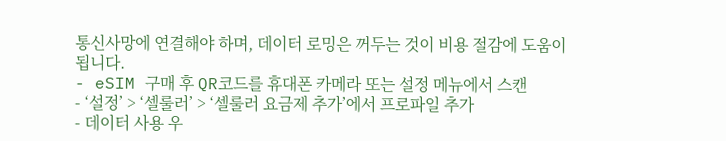통신사망에 연결해야 하며, 데이터 로밍은 꺼두는 것이 비용 절감에 도움이 됩니다.
- eSIM 구매 후 QR코드를 휴대폰 카메라 또는 설정 메뉴에서 스캔
- ‘설정’ > ‘셀룰러’ > ‘셀룰러 요금제 추가’에서 프로파일 추가
- 데이터 사용 우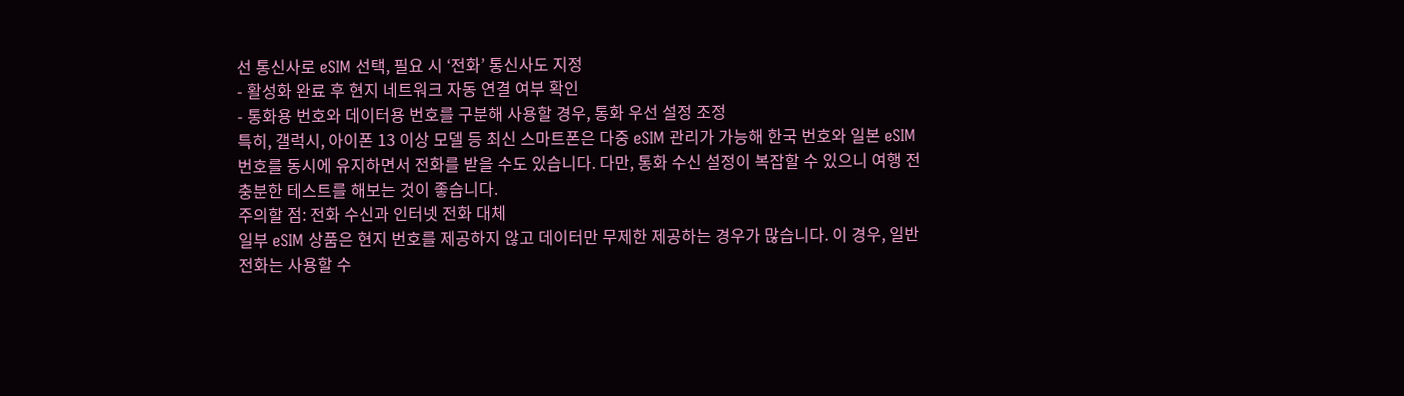선 통신사로 eSIM 선택, 필요 시 ‘전화’ 통신사도 지정
- 활성화 완료 후 현지 네트워크 자동 연결 여부 확인
- 통화용 번호와 데이터용 번호를 구분해 사용할 경우, 통화 우선 설정 조정
특히, 갤럭시, 아이폰 13 이상 모델 등 최신 스마트폰은 다중 eSIM 관리가 가능해 한국 번호와 일본 eSIM 번호를 동시에 유지하면서 전화를 받을 수도 있습니다. 다만, 통화 수신 설정이 복잡할 수 있으니 여행 전 충분한 테스트를 해보는 것이 좋습니다.
주의할 점: 전화 수신과 인터넷 전화 대체
일부 eSIM 상품은 현지 번호를 제공하지 않고 데이터만 무제한 제공하는 경우가 많습니다. 이 경우, 일반 전화는 사용할 수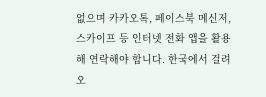없으며 카카오톡, 페이스북 메신저, 스카이프 등 인터넷 전화 앱을 활용해 연락해야 합니다. 한국에서 걸려오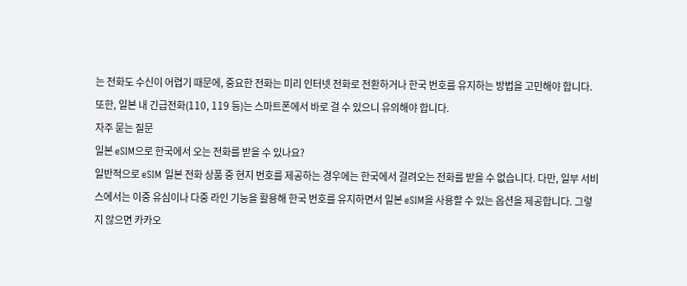는 전화도 수신이 어렵기 때문에, 중요한 전화는 미리 인터넷 전화로 전환하거나 한국 번호를 유지하는 방법을 고민해야 합니다. 또한, 일본 내 긴급전화(110, 119 등)는 스마트폰에서 바로 걸 수 있으니 유의해야 합니다.
자주 묻는 질문
일본 eSIM으로 한국에서 오는 전화를 받을 수 있나요?
일반적으로 eSIM 일본 전화 상품 중 현지 번호를 제공하는 경우에는 한국에서 걸려오는 전화를 받을 수 없습니다. 다만, 일부 서비스에서는 이중 유심이나 다중 라인 기능을 활용해 한국 번호를 유지하면서 일본 eSIM을 사용할 수 있는 옵션을 제공합니다. 그렇지 않으면 카카오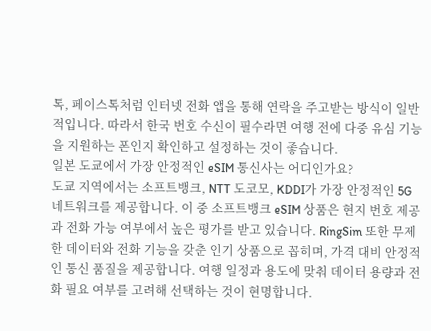톡, 페이스톡처럼 인터넷 전화 앱을 통해 연락을 주고받는 방식이 일반적입니다. 따라서 한국 번호 수신이 필수라면 여행 전에 다중 유심 기능을 지원하는 폰인지 확인하고 설정하는 것이 좋습니다.
일본 도쿄에서 가장 안정적인 eSIM 통신사는 어디인가요?
도쿄 지역에서는 소프트뱅크, NTT 도코모, KDDI가 가장 안정적인 5G 네트워크를 제공합니다. 이 중 소프트뱅크 eSIM 상품은 현지 번호 제공과 전화 가능 여부에서 높은 평가를 받고 있습니다. RingSim 또한 무제한 데이터와 전화 기능을 갖춘 인기 상품으로 꼽히며, 가격 대비 안정적인 통신 품질을 제공합니다. 여행 일정과 용도에 맞춰 데이터 용량과 전화 필요 여부를 고려해 선택하는 것이 현명합니다.